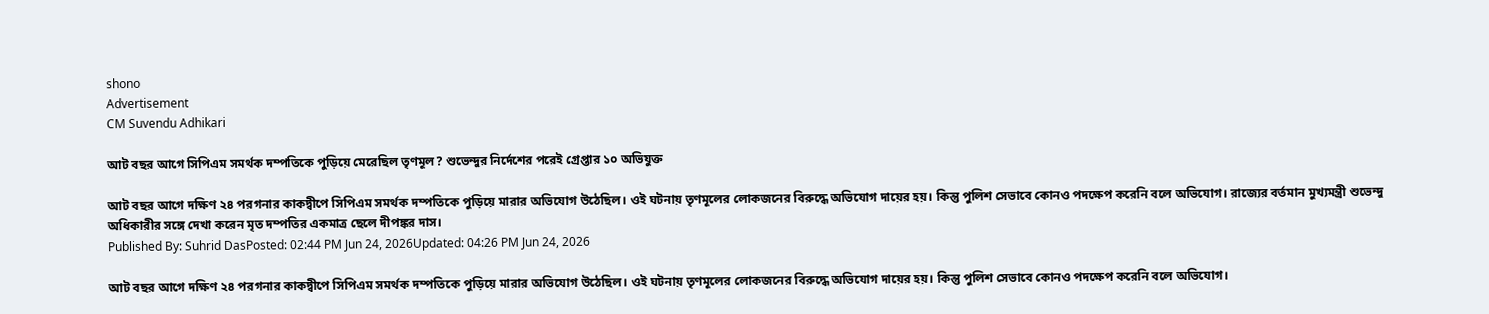shono
Advertisement
CM Suvendu Adhikari

আট বছর আগে সিপিএম সমর্থক দম্পতিকে পুড়িয়ে মেরেছিল তৃণমূল? শুভেন্দুর নির্দেশের পরেই গ্রেপ্তার ১০ অভিযুক্ত

আট বছর আগে দক্ষিণ ২৪ পরগনার কাকদ্বীপে সিপিএম সমর্থক দম্পতিকে পুড়িয়ে মারার অভিযোগ উঠেছিল। ওই ঘটনায় তৃণমূলের লোকজনের বিরুদ্ধে অভিযোগ দায়ের হয়। কিন্তু পুলিশ সেভাবে কোনও পদক্ষেপ করেনি বলে অভিযোগ। রাজ্যের বর্তমান মুখ্যমন্ত্রী শুভেন্দু অধিকারীর সঙ্গে দেখা করেন মৃত দম্পতির একমাত্র ছেলে দীপঙ্কর দাস।
Published By: Suhrid DasPosted: 02:44 PM Jun 24, 2026Updated: 04:26 PM Jun 24, 2026

আট বছর আগে দক্ষিণ ২৪ পরগনার কাকদ্বীপে সিপিএম সমর্থক দম্পতিকে পুড়িয়ে মারার অভিযোগ উঠেছিল। ওই ঘটনায় তৃণমূলের লোকজনের বিরুদ্ধে অভিযোগ দায়ের হয়। কিন্তু পুলিশ সেভাবে কোনও পদক্ষেপ করেনি বলে অভিযোগ।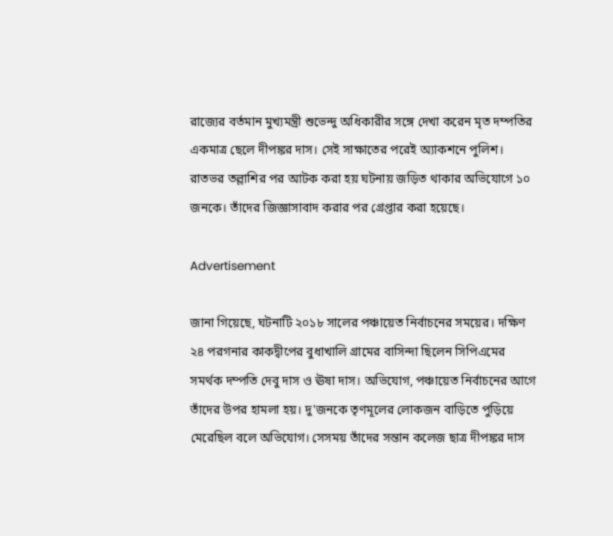রাজ্যের বর্তমান মুখ্যমন্ত্রী শুভেন্দু অধিকারীর সঙ্গে দেখা করেন মৃত দম্পতির একমাত্র ছেলে দীপঙ্কর দাস। সেই সাক্ষাতের পরেই অ্যাকশনে পুলিশ। রাতভর তল্লাশির পর আটক করা হয় ঘটনায় জড়িত থাকার অভিযোগে ১০ জনকে। তাঁদের জিজ্ঞাসাবাদ করার পর গ্রেপ্তার করা হয়েছে।

Advertisement

জানা গিয়েছে, ঘটনাটি ২০১৮ সালের পঞ্চায়েত নির্বাচনের সময়ের। দক্ষিণ ২৪ পরগনার কাকদ্বীপের বুধাখালি গ্রামের বাসিন্দা ছিলেন সিপিএমের সমর্থক দম্পতি দেবু দাস ও ঊষা দাস। অভিযোগ, পঞ্চায়েত নির্বাচনের আগে তাঁদের উপর হামলা হয়। দু'জনকে তৃণমূলের লোকজন বাড়িতে পুড়িয়ে মেরেছিল বলে অভিযোগ। সেসময় তাঁদের সন্তান কলেজ ছাত্র দীপঙ্কর দাস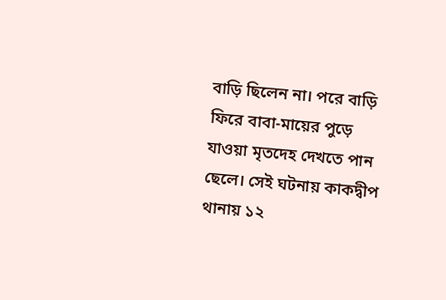বাড়ি ছিলেন না। পরে বাড়ি ফিরে বাবা-মায়ের পুড়ে যাওয়া মৃতদেহ দেখতে পান ছেলে। সেই ঘটনায় কাকদ্বীপ থানায় ১২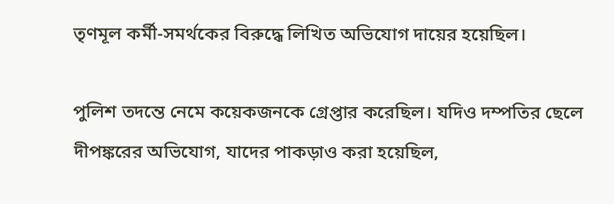তৃণমূল কর্মী-সমর্থকের বিরুদ্ধে লিখিত অভিযোগ দায়ের হয়েছিল।

পুলিশ তদন্তে নেমে কয়েকজনকে গ্রেপ্তার করেছিল। যদিও দম্পতির ছেলে দীপঙ্করের অভিযোগ, যাদের পাকড়াও করা হয়েছিল,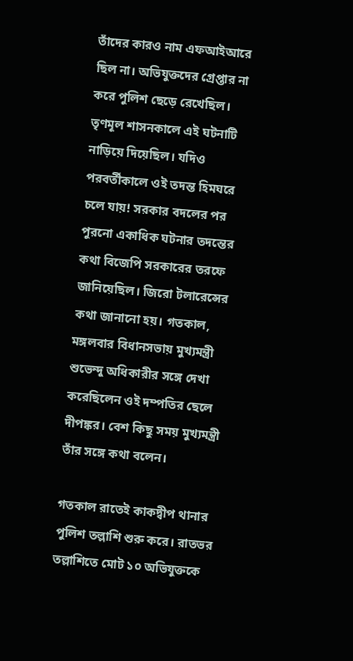তাঁদের কারও নাম এফআইআরে ছিল না। অভিযুক্তদের গ্রেপ্তার না করে পুলিশ ছেড়ে রেখেছিল। তৃণমূল শাসনকালে এই ঘটনাটি নাড়িয়ে দিয়েছিল। যদিও পরবর্তীকালে ওই তদন্ত হিমঘরে চলে যায়! সরকার বদলের পর পুরনো একাধিক ঘটনার তদন্তের কথা বিজেপি সরকারের তরফে জানিয়েছিল। জিরো টলারেন্সের কথা জানানো হয়। গতকাল, মঙ্গলবার বিধানসভায় মুখ্যমন্ত্রী শুভেন্দু অধিকারীর সঙ্গে দেখা করেছিলেন ওই দম্পতির ছেলে দীপঙ্কর। বেশ কিছু সময় মুখ্যমন্ত্রী তাঁর সঙ্গে কথা বলেন।

গতকাল রাতেই কাকদ্বীপ থানার পুলিশ তল্লাশি শুরু করে। রাতভর তল্লাশিতে মোট ১০ অভিযুক্তকে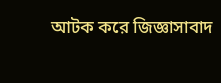আটক করে জিজ্ঞাসাবাদ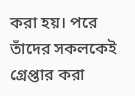করা হয়। পরে তাঁদের সকলকেই গ্রেপ্তার করা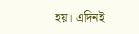হয়। এদিনই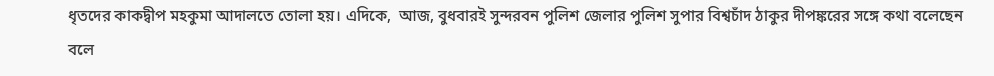ধৃতদের কাকদ্বীপ মহকুমা আদালতে তোলা হয়। এদিকে,  আজ, বুধবারই সুন্দরবন পুলিশ জেলার পুলিশ সুপার বিশ্বচাঁদ ঠাকুর দীপঙ্করের সঙ্গে কথা বলেছেন বলে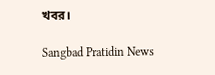খবর।

Sangbad Pratidin News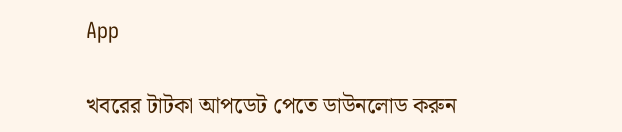App

খবরের টাটকা আপডেট পেতে ডাউনলোড করুন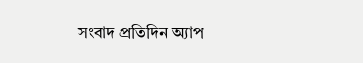সংবাদ প্রতিদিন অ্যাপ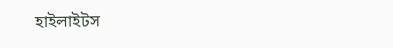হাইলাইটস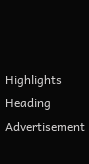Highlights Heading
Advertisement